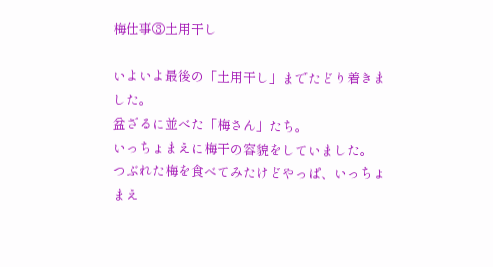梅仕事③土用干し

いよいよ最後の「土用干し」までたどり着きました。
盆ざるに並べた「梅さん」たち。
いっちょまえに梅干の容貌をしていました。
つぶれた梅を食べてみたけどやっぱ、いっちょまえ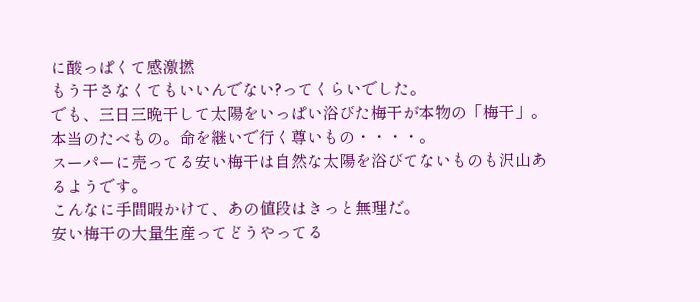に酸っぱくて感激撚
もう干さなくてもいいんでない?ってくらいでした。
でも、三日三晩干して太陽をいっぱい浴びた梅干が本物の「梅干」。
本当のたべもの。命を継いで行く尊いもの・・・・。
スーパーに売ってる安い梅干は自然な太陽を浴びてないものも沢山あるようです。
こんなに手間暇かけて、あの値段はきっと無理だ。
安い梅干の大量生産ってどうやってる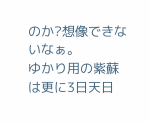のか?想像できないなぁ。
ゆかり用の紫蘇は更に3日天日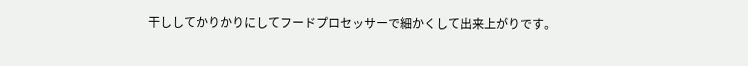干ししてかりかりにしてフードプロセッサーで細かくして出来上がりです。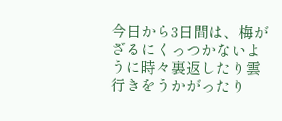今日から3日間は、梅がざるにくっつかないように時々裏返したり雲行きをうかがったり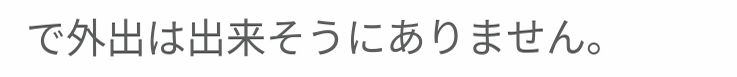で外出は出来そうにありません。